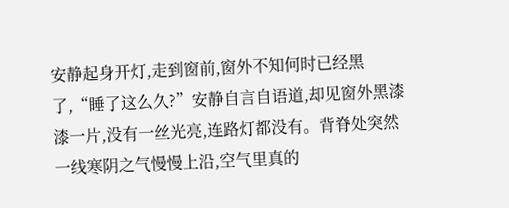安静起身开灯,走到窗前,窗外不知何时已经黑了,“睡了这么久?”安静自言自语道,却见窗外黑漆漆一片,没有一丝光亮,连路灯都没有。背脊处突然一线寒阴之气慢慢上沿,空气里真的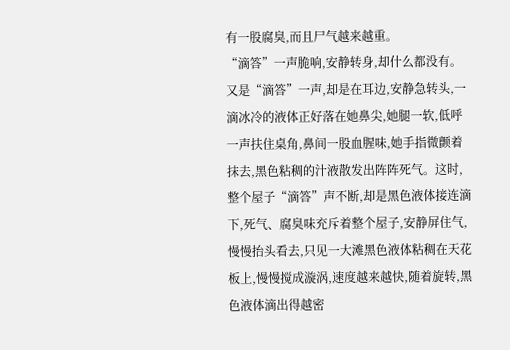有一股腐臭,而且尸气越来越重。
“滴答”一声脆响,安静转身,却什么都没有。
又是“滴答”一声,却是在耳边,安静急转头,一滴冰冷的液体正好落在她鼻尖,她腿一软,低呼一声扶住桌角,鼻间一股血腥味,她手指微颤着抹去,黑色粘稠的汁液散发出阵阵死气。这时,整个屋子“滴答”声不断,却是黑色液体接连滴下,死气、腐臭味充斥着整个屋子,安静屏住气,慢慢抬头看去,只见一大滩黑色液体粘稠在天花板上,慢慢搅成漩涡,速度越来越快,随着旋转,黑色液体滴出得越密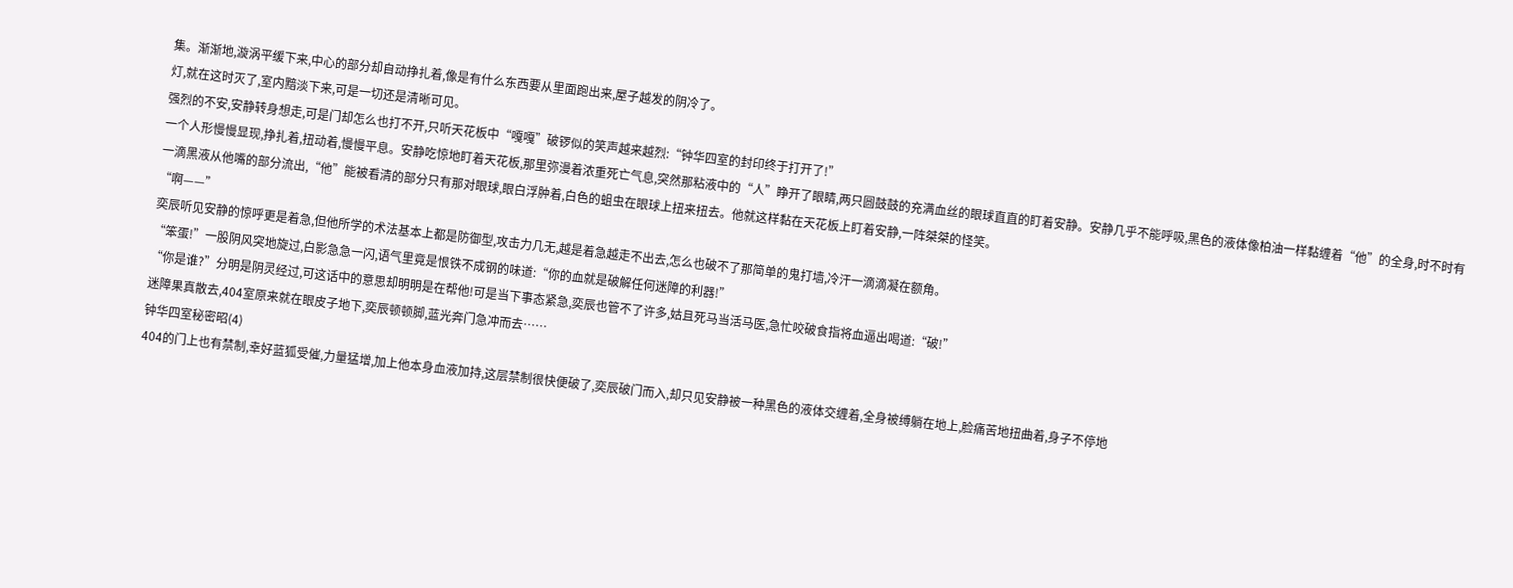集。渐渐地,漩涡平缓下来,中心的部分却自动挣扎着,像是有什么东西要从里面跑出来,屋子越发的阴冷了。
灯,就在这时灭了,室内黯淡下来,可是一切还是清晰可见。
强烈的不安,安静转身想走,可是门却怎么也打不开,只听天花板中“嘎嘎”破锣似的笑声越来越烈:“钟华四室的封印终于打开了!”
一个人形慢慢显现,挣扎着,扭动着,慢慢平息。安静吃惊地盯着天花板,那里弥漫着浓重死亡气息,突然那粘液中的“人”睁开了眼睛,两只圆鼓鼓的充满血丝的眼球直直的盯着安静。安静几乎不能呼吸,黑色的液体像柏油一样黏缠着“他”的全身,时不时有一滴黑液从他嘴的部分流出,“他”能被看清的部分只有那对眼球,眼白浮肿着,白色的蛆虫在眼球上扭来扭去。他就这样黏在天花板上盯着安静,一阵桀桀的怪笑。
“啊——”
奕辰听见安静的惊呼更是着急,但他所学的术法基本上都是防御型,攻击力几无,越是着急越走不出去,怎么也破不了那简单的鬼打墙,冷汗一滴滴凝在额角。
“笨蛋!”一股阴风突地旋过,白影急急一闪,语气里竟是恨铁不成钢的味道:“你的血就是破解任何迷障的利器!”
“你是谁?”分明是阴灵经过,可这话中的意思却明明是在帮他!可是当下事态紧急,奕辰也管不了许多,姑且死马当活马医,急忙咬破食指将血逼出喝道:“破!”
迷障果真散去,404室原来就在眼皮子地下,奕辰顿顿脚,蓝光奔门急冲而去……
钟华四室秘密昭(4)
404的门上也有禁制,幸好蓝狐受催,力量猛增,加上他本身血液加持,这层禁制很快便破了,奕辰破门而入,却只见安静被一种黑色的液体交缠着,全身被缚躺在地上,脸痛苦地扭曲着,身子不停地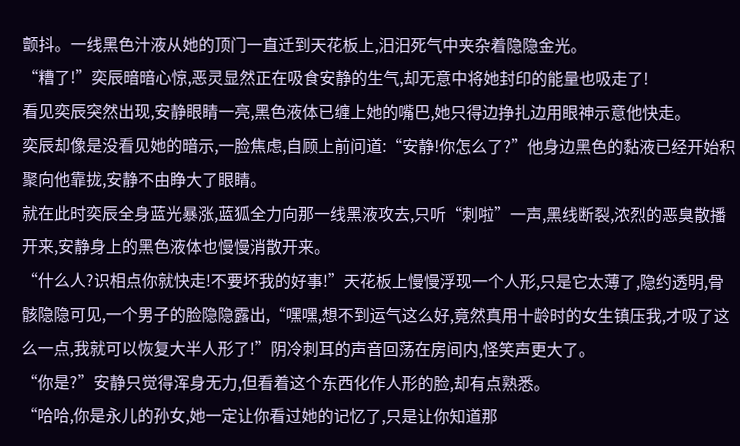颤抖。一线黑色汁液从她的顶门一直迁到天花板上,汨汨死气中夹杂着隐隐金光。
“糟了!”奕辰暗暗心惊,恶灵显然正在吸食安静的生气,却无意中将她封印的能量也吸走了!
看见奕辰突然出现,安静眼睛一亮,黑色液体已缠上她的嘴巴,她只得边挣扎边用眼神示意他快走。
奕辰却像是没看见她的暗示,一脸焦虑,自顾上前问道:“安静!你怎么了?”他身边黑色的黏液已经开始积聚向他靠拢,安静不由睁大了眼睛。
就在此时奕辰全身蓝光暴涨,蓝狐全力向那一线黑液攻去,只听“刺啦”一声,黑线断裂,浓烈的恶臭散播开来,安静身上的黑色液体也慢慢消散开来。
“什么人?识相点你就快走!不要坏我的好事!”天花板上慢慢浮现一个人形,只是它太薄了,隐约透明,骨骸隐隐可见,一个男子的脸隐隐露出,“嘿嘿,想不到运气这么好,竟然真用十龄时的女生镇压我,才吸了这么一点,我就可以恢复大半人形了!”阴冷刺耳的声音回荡在房间内,怪笑声更大了。
“你是?”安静只觉得浑身无力,但看着这个东西化作人形的脸,却有点熟悉。
“哈哈,你是永儿的孙女,她一定让你看过她的记忆了,只是让你知道那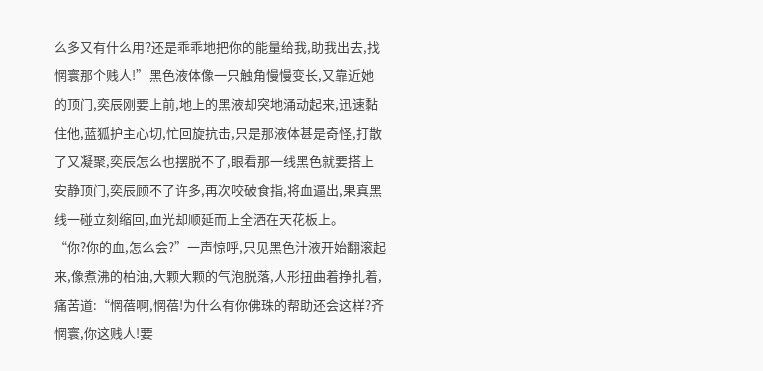么多又有什么用?还是乖乖地把你的能量给我,助我出去,找惘寰那个贱人!”黑色液体像一只触角慢慢变长,又靠近她的顶门,奕辰刚要上前,地上的黑液却突地涌动起来,迅速黏住他,蓝狐护主心切,忙回旋抗击,只是那液体甚是奇怪,打散了又凝聚,奕辰怎么也摆脱不了,眼看那一线黑色就要搭上安静顶门,奕辰顾不了许多,再次咬破食指,将血逼出,果真黑线一碰立刻缩回,血光却顺延而上全洒在天花板上。
“你?你的血,怎么会?”一声惊呼,只见黑色汁液开始翻滚起来,像煮沸的柏油,大颗大颗的气泡脱落,人形扭曲着挣扎着,痛苦道:“惘蓓啊,惘蓓!为什么有你佛珠的帮助还会这样?齐惘寰,你这贱人!要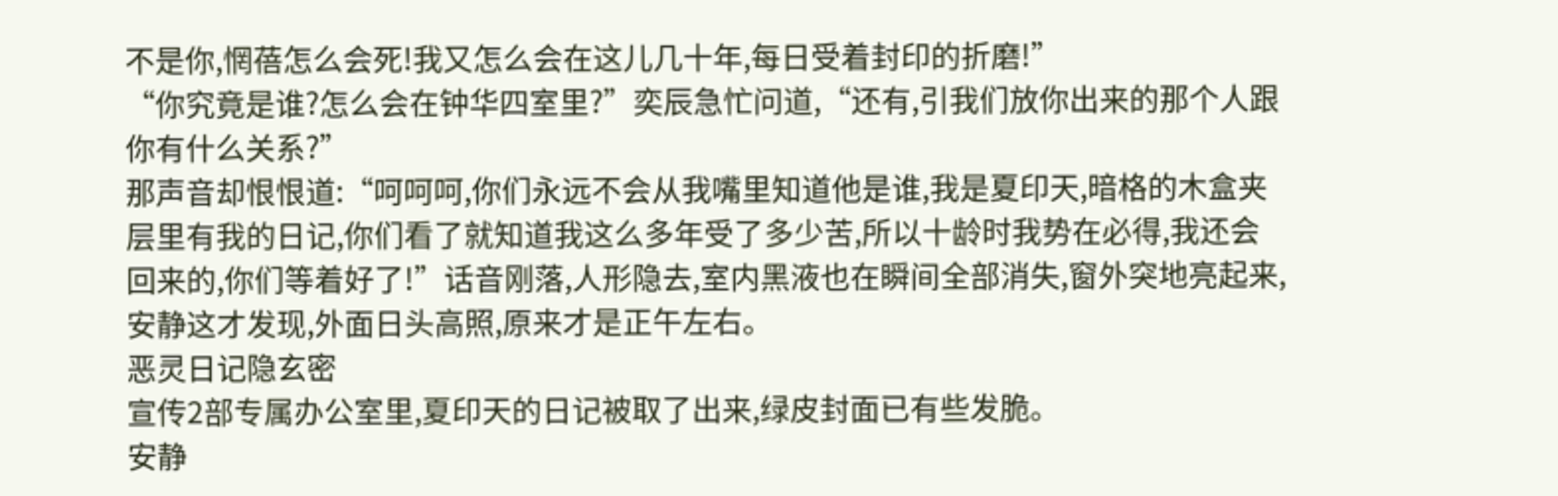不是你,惘蓓怎么会死!我又怎么会在这儿几十年,每日受着封印的折磨!”
“你究竟是谁?怎么会在钟华四室里?”奕辰急忙问道,“还有,引我们放你出来的那个人跟你有什么关系?”
那声音却恨恨道:“呵呵呵,你们永远不会从我嘴里知道他是谁,我是夏印天,暗格的木盒夹层里有我的日记,你们看了就知道我这么多年受了多少苦,所以十龄时我势在必得,我还会回来的,你们等着好了!”话音刚落,人形隐去,室内黑液也在瞬间全部消失,窗外突地亮起来,安静这才发现,外面日头高照,原来才是正午左右。
恶灵日记隐玄密
宣传2部专属办公室里,夏印天的日记被取了出来,绿皮封面已有些发脆。
安静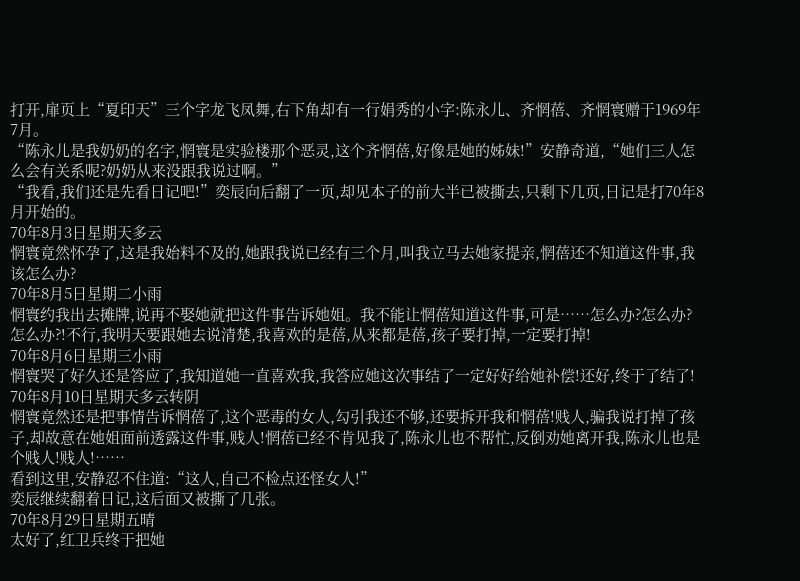打开,扉页上“夏印天”三个字龙飞凤舞,右下角却有一行娟秀的小字:陈永儿、齐惘蓓、齐惘寰赠于1969年7月。
“陈永儿是我奶奶的名字,惘寰是实验楼那个恶灵,这个齐惘蓓,好像是她的姊妹!”安静奇道,“她们三人怎么会有关系呢?奶奶从来没跟我说过啊。”
“我看,我们还是先看日记吧!”奕辰向后翻了一页,却见本子的前大半已被撕去,只剩下几页,日记是打70年8月开始的。
70年8月3日星期天多云
惘寰竟然怀孕了,这是我始料不及的,她跟我说已经有三个月,叫我立马去她家提亲,惘蓓还不知道这件事,我该怎么办?
70年8月5日星期二小雨
惘寰约我出去摊牌,说再不娶她就把这件事告诉她姐。我不能让惘蓓知道这件事,可是……怎么办?怎么办?怎么办?!不行,我明天要跟她去说清楚,我喜欢的是蓓,从来都是蓓,孩子要打掉,一定要打掉!
70年8月6日星期三小雨
惘寰哭了好久还是答应了,我知道她一直喜欢我,我答应她这次事结了一定好好给她补偿!还好,终于了结了!
70年8月10日星期天多云转阴
惘寰竟然还是把事情告诉惘蓓了,这个恶毒的女人,勾引我还不够,还要拆开我和惘蓓!贱人,骗我说打掉了孩子,却故意在她姐面前透露这件事,贱人!惘蓓已经不肯见我了,陈永儿也不帮忙,反倒劝她离开我,陈永儿也是个贱人!贱人!……
看到这里,安静忍不住道:“这人,自己不检点还怪女人!”
奕辰继续翻着日记,这后面又被撕了几张。
70年8月29日星期五晴
太好了,红卫兵终于把她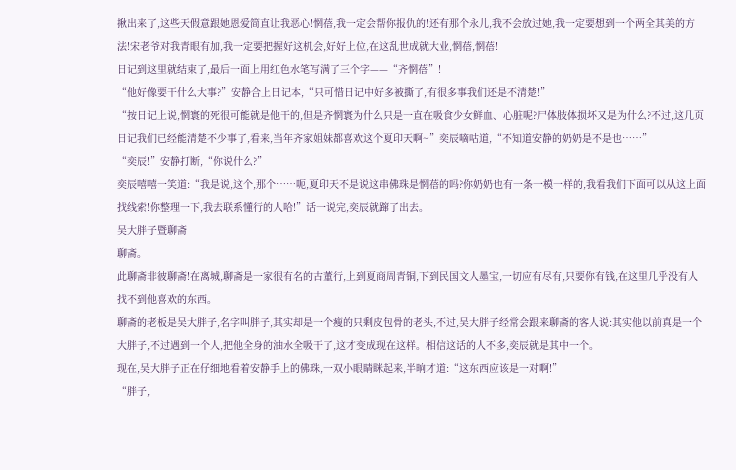揪出来了,这些天假意跟她恩爱简直让我恶心!惘蓓,我一定会帮你报仇的!还有那个永儿,我不会放过她,我一定要想到一个两全其美的方法!宋老爷对我青眼有加,我一定要把握好这机会,好好上位,在这乱世成就大业,惘蓓,惘蓓!
日记到这里就结束了,最后一面上用红色水笔写满了三个字——“齐惘蓓”!
“他好像要干什么大事?”安静合上日记本,“只可惜日记中好多被撕了,有很多事我们还是不清楚!”
“按日记上说,惘寰的死很可能就是他干的,但是齐惘寰为什么只是一直在吸食少女鲜血、心脏呢?尸体肢体损坏又是为什么?不过,这几页日记我们已经能清楚不少事了,看来,当年齐家姐妹都喜欢这个夏印天啊~”奕辰嘀咕道,“不知道安静的奶奶是不是也……”
“奕辰!”安静打断,“你说什么?”
奕辰嘻嘻一笑道:“我是说,这个,那个……呃,夏印天不是说这串佛珠是惘蓓的吗?你奶奶也有一条一模一样的,我看我们下面可以从这上面找线索!你整理一下,我去联系懂行的人哈!”话一说完,奕辰就蹿了出去。
吴大胖子暨聊斋
聊斋。
此聊斋非彼聊斋!在离城,聊斋是一家很有名的古董行,上到夏商周青铜,下到民国文人墨宝,一切应有尽有,只要你有钱,在这里几乎没有人找不到他喜欢的东西。
聊斋的老板是吴大胖子,名字叫胖子,其实却是一个瘦的只剩皮包骨的老头,不过,吴大胖子经常会跟来聊斋的客人说:其实他以前真是一个大胖子,不过遇到一个人,把他全身的油水全吸干了,这才变成现在这样。相信这话的人不多,奕辰就是其中一个。
现在,吴大胖子正在仔细地看着安静手上的佛珠,一双小眼睛眯起来,半晌才道:“这东西应该是一对啊!”
“胖子,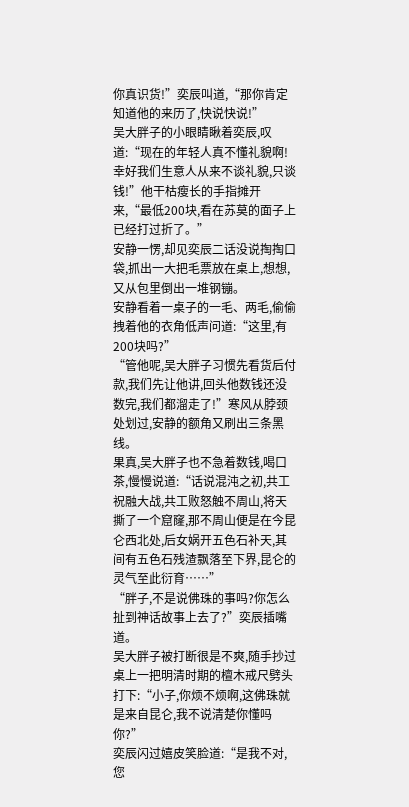你真识货!”奕辰叫道,“那你肯定知道他的来历了,快说快说!”
吴大胖子的小眼睛瞅着奕辰,叹道:“现在的年轻人真不懂礼貌啊!幸好我们生意人从来不谈礼貌,只谈钱!”他干枯瘦长的手指摊开来,“最低200块,看在苏莫的面子上已经打过折了。”
安静一愣,却见奕辰二话没说掏掏口袋,抓出一大把毛票放在桌上,想想,又从包里倒出一堆钢镚。
安静看着一桌子的一毛、两毛,偷偷拽着他的衣角低声问道:“这里,有200块吗?”
“管他呢,吴大胖子习惯先看货后付款,我们先让他讲,回头他数钱还没数完,我们都溜走了!”寒风从脖颈处划过,安静的额角又刷出三条黑线。
果真,吴大胖子也不急着数钱,喝口茶,慢慢说道:“话说混沌之初,共工祝融大战,共工败怒触不周山,将天撕了一个窟窿,那不周山便是在今昆仑西北处,后女娲开五色石补天,其间有五色石残渣飘落至下界,昆仑的灵气至此衍育……”
“胖子,不是说佛珠的事吗?你怎么扯到神话故事上去了?”奕辰插嘴道。
吴大胖子被打断很是不爽,随手抄过桌上一把明清时期的檀木戒尺劈头打下:“小子,你烦不烦啊,这佛珠就是来自昆仑,我不说清楚你懂吗你?”
奕辰闪过嬉皮笑脸道:“是我不对,您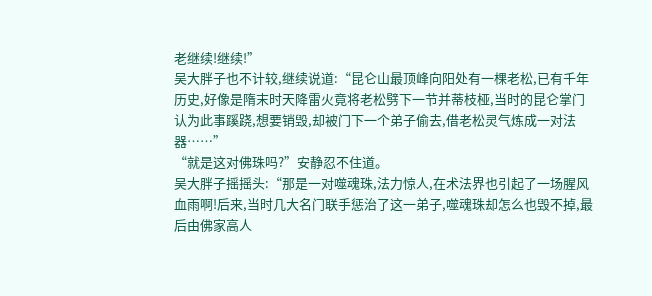老继续!继续!”
吴大胖子也不计较,继续说道:“昆仑山最顶峰向阳处有一棵老松,已有千年历史,好像是隋末时天降雷火竟将老松劈下一节并蒂枝桠,当时的昆仑掌门认为此事蹊跷,想要销毁,却被门下一个弟子偷去,借老松灵气炼成一对法器……”
“就是这对佛珠吗?”安静忍不住道。
吴大胖子摇摇头:“那是一对噬魂珠,法力惊人,在术法界也引起了一场腥风血雨啊!后来,当时几大名门联手惩治了这一弟子,噬魂珠却怎么也毁不掉,最后由佛家高人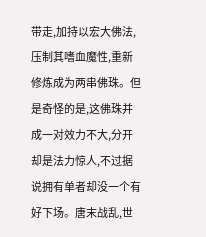带走,加持以宏大佛法,压制其嗜血魔性,重新修炼成为两串佛珠。但是奇怪的是,这佛珠并成一对效力不大,分开却是法力惊人,不过据说拥有单者却没一个有好下场。唐末战乱,世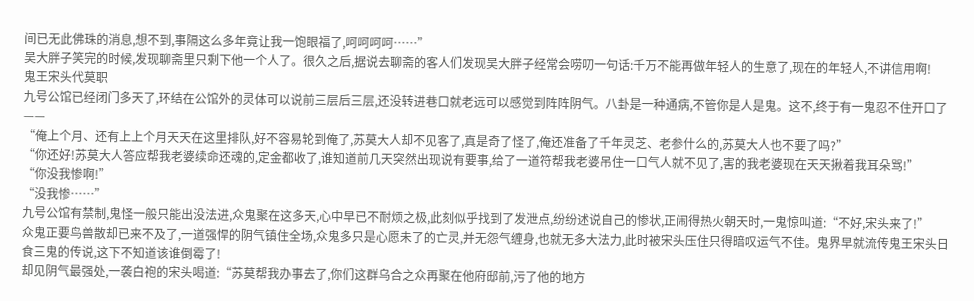间已无此佛珠的消息,想不到,事隔这么多年竟让我一饱眼福了,呵呵呵呵……”
吴大胖子笑完的时候,发现聊斋里只剩下他一个人了。很久之后,据说去聊斋的客人们发现吴大胖子经常会唠叨一句话:千万不能再做年轻人的生意了,现在的年轻人,不讲信用啊!
鬼王宋头代莫职
九号公馆已经闭门多天了,环结在公馆外的灵体可以说前三层后三层,还没转进巷口就老远可以感觉到阵阵阴气。八卦是一种通病,不管你是人是鬼。这不,终于有一鬼忍不住开口了——
“俺上个月、还有上上个月天天在这里排队,好不容易轮到俺了,苏莫大人却不见客了,真是奇了怪了,俺还准备了千年灵芝、老参什么的,苏莫大人也不要了吗?”
“你还好!苏莫大人答应帮我老婆续命还魂的,定金都收了,谁知道前几天突然出现说有要事,给了一道符帮我老婆吊住一口气人就不见了,害的我老婆现在天天揪着我耳朵骂!”
“你没我惨啊!”
“没我惨……”
九号公馆有禁制,鬼怪一般只能出没法进,众鬼聚在这多天,心中早已不耐烦之极,此刻似乎找到了发泄点,纷纷述说自己的惨状,正闹得热火朝天时,一鬼惊叫道:“不好,宋头来了!”
众鬼正要鸟兽散却已来不及了,一道强悍的阴气镇住全场,众鬼多只是心愿未了的亡灵,并无怨气缠身,也就无多大法力,此时被宋头压住只得暗叹运气不佳。鬼界早就流传鬼王宋头日食三鬼的传说,这下不知道该谁倒霉了!
却见阴气最强处,一袭白袍的宋头喝道:“苏莫帮我办事去了,你们这群乌合之众再聚在他府邸前,污了他的地方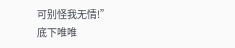可别怪我无情!”
底下唯唯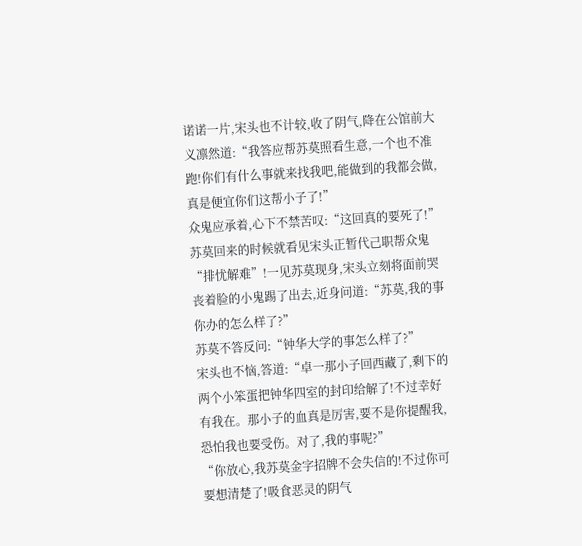诺诺一片,宋头也不计较,收了阴气,降在公馆前大义凛然道:“我答应帮苏莫照看生意,一个也不准跑!你们有什么事就来找我吧,能做到的我都会做,真是便宜你们这帮小子了!”
众鬼应承着,心下不禁苦叹:“这回真的要死了!”
苏莫回来的时候就看见宋头正暂代己职帮众鬼“排忧解难”!一见苏莫现身,宋头立刻将面前哭丧着脸的小鬼踢了出去,近身问道:“苏莫,我的事你办的怎么样了?”
苏莫不答反问:“钟华大学的事怎么样了?”
宋头也不恼,答道:“卓一那小子回西藏了,剩下的两个小笨蛋把钟华四室的封印给解了!不过幸好有我在。那小子的血真是厉害,要不是你提醒我,恐怕我也要受伤。对了,我的事呢?”
“你放心,我苏莫金字招牌不会失信的!不过你可要想清楚了!吸食恶灵的阴气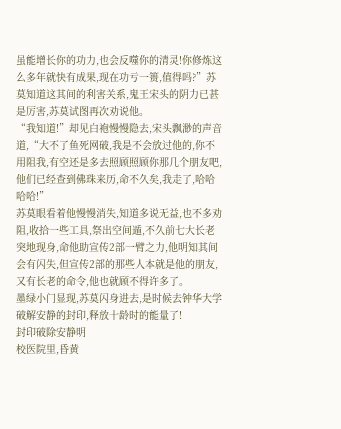虽能增长你的功力,也会反噬你的清灵!你修炼这么多年就快有成果,现在功亏一篑,值得吗?”苏莫知道这其间的利害关系,鬼王宋头的阴力已甚是厉害,苏莫试图再次劝说他。
“我知道!”却见白袍慢慢隐去,宋头飘渺的声音道,“大不了鱼死网破,我是不会放过他的,你不用阻我,有空还是多去照顾照顾你那几个朋友吧,他们已经查到佛珠来历,命不久矣,我走了,哈哈哈哈!”
苏莫眼看着他慢慢消失,知道多说无益,也不多劝阻,收拾一些工具,祭出空间遁,不久前七大长老突地现身,命他助宣传2部一臂之力,他明知其间会有闪失,但宣传2部的那些人本就是他的朋友,又有长老的命令,他也就顾不得许多了。
墨绿小门显现,苏莫闪身进去,是时候去钟华大学破解安静的封印,释放十龄时的能量了!
封印破除安静明
校医院里,昏黄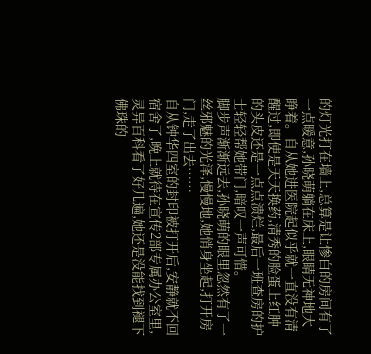的灯光打在墙上,总算是让惨白的房间有了一点暖意,孙晓萌躺在床上,眼睛无神地大睁着。自从她进医院起似乎就一直没有清醒过,即使是天天换药,清秀的脸蛋上红肿的头皮还是一点点溃烂,最后一班查房的护士轻轻帮她带门,暗叹一声可惜。
脚步声渐渐远去,孙晓萌的眼里忽然有了一丝邪魅的光泽,慢慢地,她悄身坐起,打开房门,走了出去……
自从钟华四室的封印被打开后,安静就不回宿舍了,晚上就待在宣传2部专属办公室里,灵异百科看了好几遍,她还是没能找到褪下佛珠的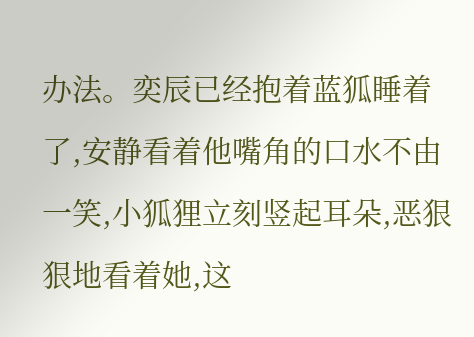办法。奕辰已经抱着蓝狐睡着了,安静看着他嘴角的口水不由一笑,小狐狸立刻竖起耳朵,恶狠狠地看着她,这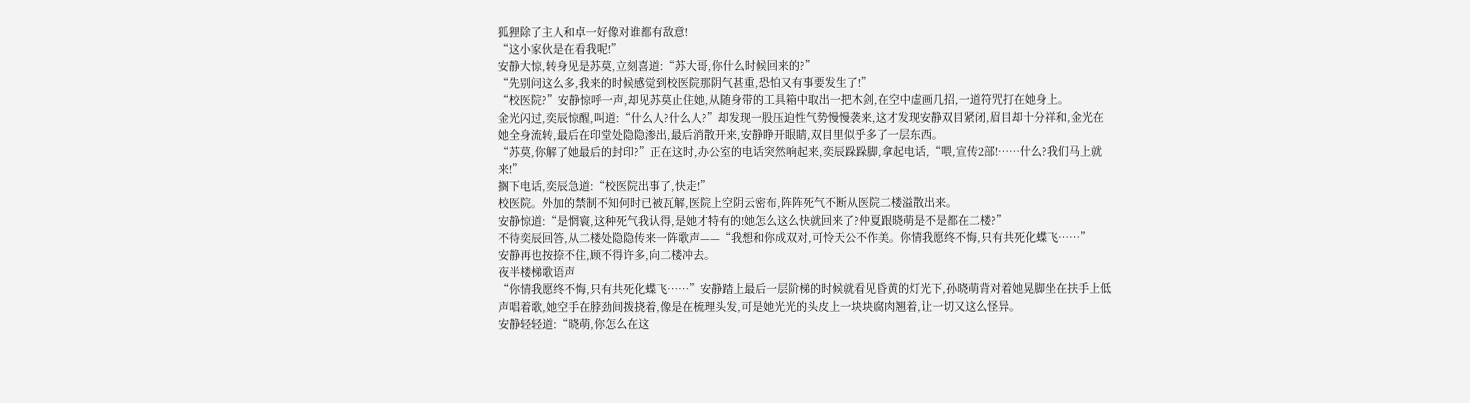狐狸除了主人和卓一好像对谁都有敌意!
“这小家伙是在看我呢!”
安静大惊,转身见是苏莫,立刻喜道:“苏大哥,你什么时候回来的?”
“先别问这么多,我来的时候感觉到校医院那阴气甚重,恐怕又有事要发生了!”
“校医院?”安静惊呼一声,却见苏莫止住她,从随身带的工具箱中取出一把木剑,在空中虚画几招,一道符咒打在她身上。
金光闪过,奕辰惊醒,叫道:“什么人?什么人?”却发现一股压迫性气势慢慢袭来,这才发现安静双目紧闭,眉目却十分祥和,金光在她全身流转,最后在印堂处隐隐渗出,最后消散开来,安静睁开眼睛,双目里似乎多了一层东西。
“苏莫,你解了她最后的封印?”正在这时,办公室的电话突然响起来,奕辰跺跺脚,拿起电话,“喂,宣传2部!……什么?我们马上就来!”
搁下电话,奕辰急道:“校医院出事了,快走!”
校医院。外加的禁制不知何时已被瓦解,医院上空阴云密布,阵阵死气不断从医院二楼溢散出来。
安静惊道:“是惘寰,这种死气我认得,是她才特有的!她怎么这么快就回来了?仲夏跟晓萌是不是都在二楼?”
不待奕辰回答,从二楼处隐隐传来一阵歌声——“我想和你成双对,可怜天公不作美。你情我愿终不悔,只有共死化蝶飞……”
安静再也按捺不住,顾不得许多,向二楼冲去。
夜半楼梯歌语声
“你情我愿终不悔,只有共死化蝶飞……”安静踏上最后一层阶梯的时候就看见昏黄的灯光下,孙晓萌背对着她晃脚坐在扶手上低声唱着歌,她空手在脖劲间拨挠着,像是在梳理头发,可是她光光的头皮上一块块腐肉翘着,让一切又这么怪异。
安静轻轻道:“晓萌,你怎么在这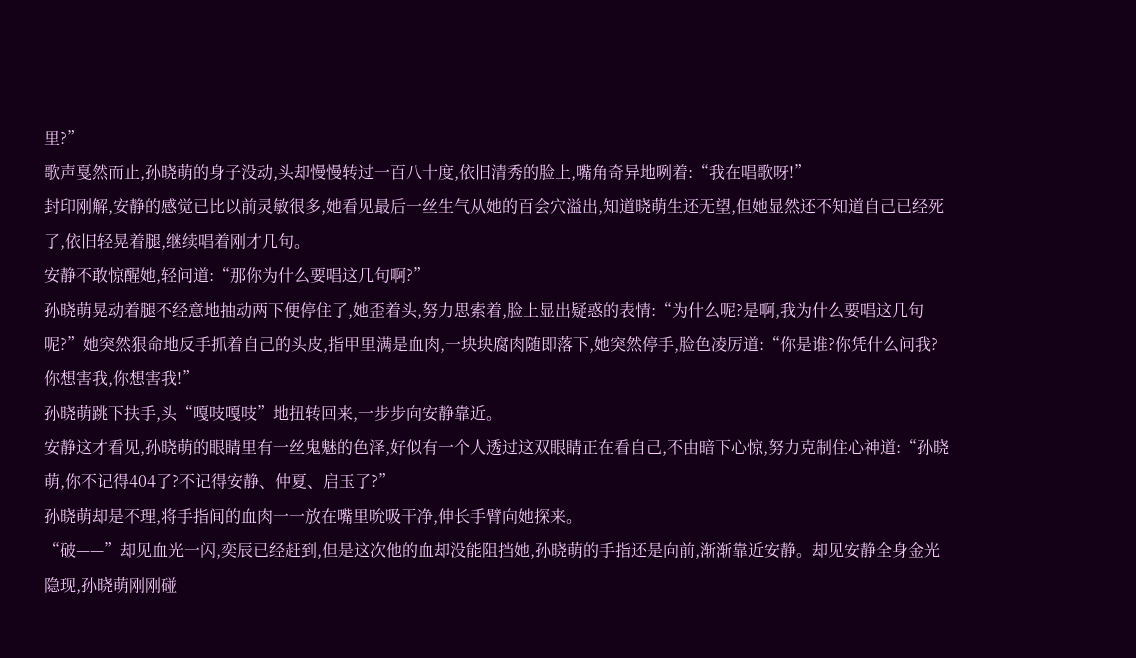里?”
歌声戛然而止,孙晓萌的身子没动,头却慢慢转过一百八十度,依旧清秀的脸上,嘴角奇异地咧着:“我在唱歌呀!”
封印刚解,安静的感觉已比以前灵敏很多,她看见最后一丝生气从她的百会穴溢出,知道晓萌生还无望,但她显然还不知道自己已经死了,依旧轻晃着腿,继续唱着刚才几句。
安静不敢惊醒她,轻问道:“那你为什么要唱这几句啊?”
孙晓萌晃动着腿不经意地抽动两下便停住了,她歪着头,努力思索着,脸上显出疑惑的表情:“为什么呢?是啊,我为什么要唱这几句呢?”她突然狠命地反手抓着自己的头皮,指甲里满是血肉,一块块腐肉随即落下,她突然停手,脸色凌厉道:“你是谁?你凭什么问我?你想害我,你想害我!”
孙晓萌跳下扶手,头“嘎吱嘎吱”地扭转回来,一步步向安静靠近。
安静这才看见,孙晓萌的眼睛里有一丝鬼魅的色泽,好似有一个人透过这双眼睛正在看自己,不由暗下心惊,努力克制住心神道:“孙晓萌,你不记得404了?不记得安静、仲夏、启玉了?”
孙晓萌却是不理,将手指间的血肉一一放在嘴里吮吸干净,伸长手臂向她探来。
“破——”却见血光一闪,奕辰已经赶到,但是这次他的血却没能阻挡她,孙晓萌的手指还是向前,渐渐靠近安静。却见安静全身金光隐现,孙晓萌刚刚碰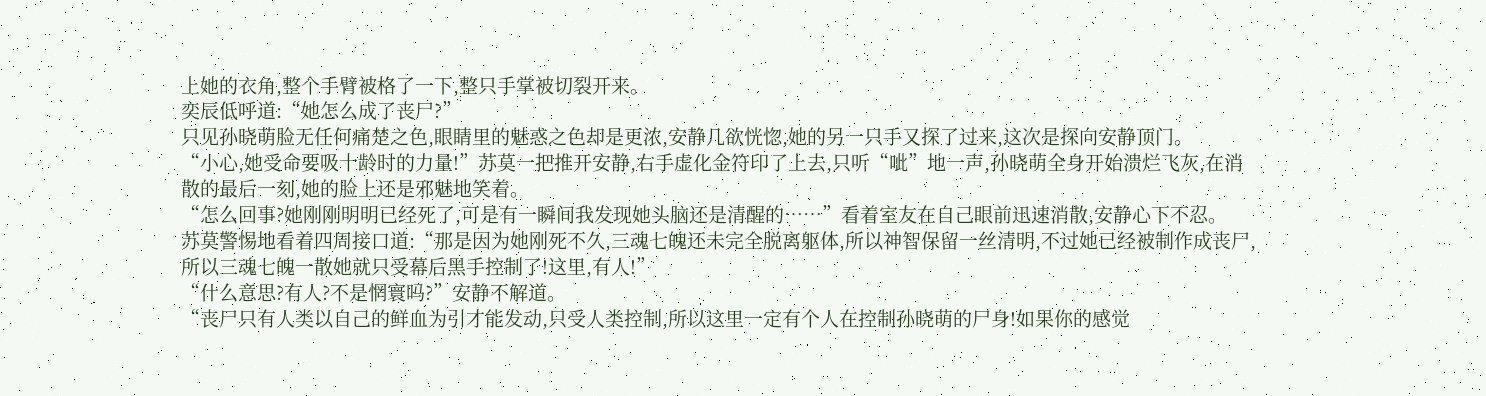上她的衣角,整个手臂被格了一下,整只手掌被切裂开来。
奕辰低呼道:“她怎么成了丧尸?”
只见孙晓萌脸无任何痛楚之色,眼睛里的魅惑之色却是更浓,安静几欲恍惚,她的另一只手又探了过来,这次是探向安静顶门。
“小心,她受命要吸十龄时的力量!”苏莫一把推开安静,右手虚化金符印了上去,只听“呲”地一声,孙晓萌全身开始溃烂飞灰,在消散的最后一刻,她的脸上还是邪魅地笑着。
“怎么回事?她刚刚明明已经死了,可是有一瞬间我发现她头脑还是清醒的……”看着室友在自己眼前迅速消散,安静心下不忍。
苏莫警惕地看着四周接口道:“那是因为她刚死不久,三魂七魄还未完全脱离躯体,所以神智保留一丝清明,不过她已经被制作成丧尸,所以三魂七魄一散她就只受幕后黑手控制了!这里,有人!”
“什么意思?有人?不是惘寰吗?”安静不解道。
“丧尸只有人类以自己的鲜血为引才能发动,只受人类控制,所以这里一定有个人在控制孙晓萌的尸身!如果你的感觉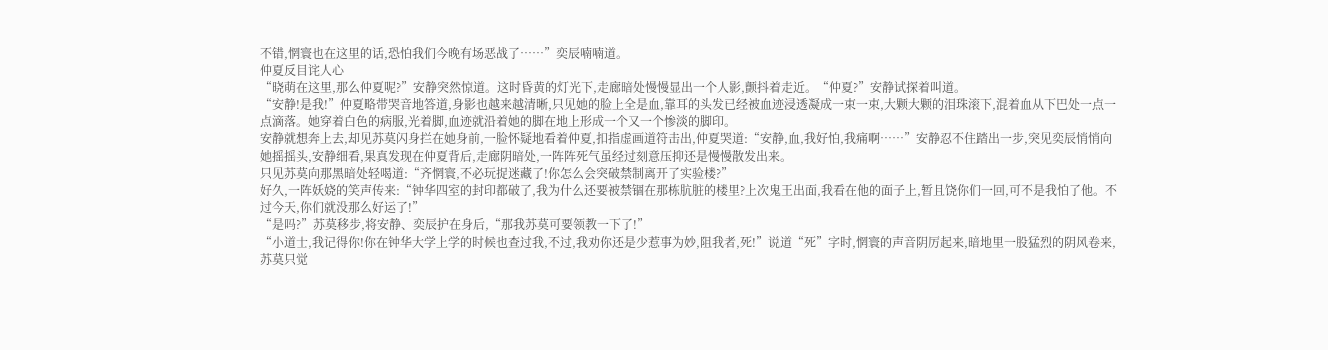不错,惘寰也在这里的话,恐怕我们今晚有场恶战了……”奕辰喃喃道。
仲夏反目诧人心
“晓萌在这里,那么仲夏呢?”安静突然惊道。这时昏黄的灯光下,走廊暗处慢慢显出一个人影,颤抖着走近。“仲夏?”安静试探着叫道。
“安静!是我!”仲夏略带哭音地答道,身影也越来越清晰,只见她的脸上全是血,靠耳的头发已经被血迹浸透凝成一束一束,大颗大颗的泪珠滚下,混着血从下巴处一点一点滴落。她穿着白色的病服,光着脚,血迹就沿着她的脚在地上形成一个又一个惨淡的脚印。
安静就想奔上去,却见苏莫闪身拦在她身前,一脸怀疑地看着仲夏,扣指虚画道符击出,仲夏哭道:“安静,血,我好怕,我痛啊……”安静忍不住踏出一步,突见奕辰悄悄向她摇摇头,安静细看,果真发现在仲夏背后,走廊阴暗处,一阵阵死气虽经过刻意压抑还是慢慢散发出来。
只见苏莫向那黑暗处轻喝道:“齐惘寰,不必玩捉迷藏了!你怎么会突破禁制离开了实验楼?”
好久,一阵妖娆的笑声传来:“钟华四室的封印都破了,我为什么还要被禁锢在那栋肮脏的楼里?上次鬼王出面,我看在他的面子上,暂且饶你们一回,可不是我怕了他。不过今天,你们就没那么好运了!”
“是吗?”苏莫移步,将安静、奕辰护在身后,“那我苏莫可要领教一下了!”
“小道士,我记得你!你在钟华大学上学的时候也查过我,不过,我劝你还是少惹事为妙,阻我者,死!”说道“死”字时,惘寰的声音阴厉起来,暗地里一股猛烈的阴风卷来,苏莫只觉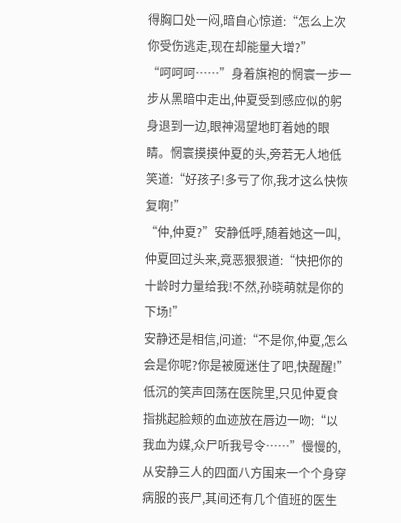得胸口处一闷,暗自心惊道:“怎么上次你受伤逃走,现在却能量大增?”
“呵呵呵……”身着旗袍的惘寰一步一步从黑暗中走出,仲夏受到感应似的躬身退到一边,眼神渴望地盯着她的眼睛。惘寰摸摸仲夏的头,旁若无人地低笑道:“好孩子!多亏了你,我才这么快恢复啊!”
“仲,仲夏?”安静低呼,随着她这一叫,仲夏回过头来,竟恶狠狠道:“快把你的十龄时力量给我!不然,孙晓萌就是你的下场!”
安静还是相信,问道:“不是你,仲夏,怎么会是你呢?你是被魇迷住了吧,快醒醒!”
低沉的笑声回荡在医院里,只见仲夏食指挑起脸颊的血迹放在唇边一吻:“以我血为媒,众尸听我号令……”慢慢的,从安静三人的四面八方围来一个个身穿病服的丧尸,其间还有几个值班的医生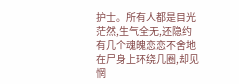护士。所有人都是目光茫然,生气全无,还隐约有几个魂魄恋恋不舍地在尸身上环绕几圈,却见惘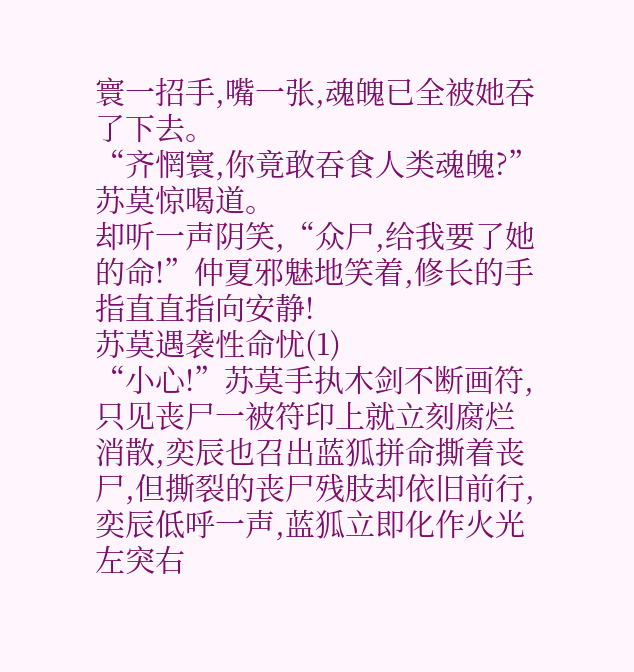寰一招手,嘴一张,魂魄已全被她吞了下去。
“齐惘寰,你竟敢吞食人类魂魄?”苏莫惊喝道。
却听一声阴笑,“众尸,给我要了她的命!”仲夏邪魅地笑着,修长的手指直直指向安静!
苏莫遇袭性命忧(1)
“小心!”苏莫手执木剑不断画符,只见丧尸一被符印上就立刻腐烂消散,奕辰也召出蓝狐拼命撕着丧尸,但撕裂的丧尸残肢却依旧前行,奕辰低呼一声,蓝狐立即化作火光左突右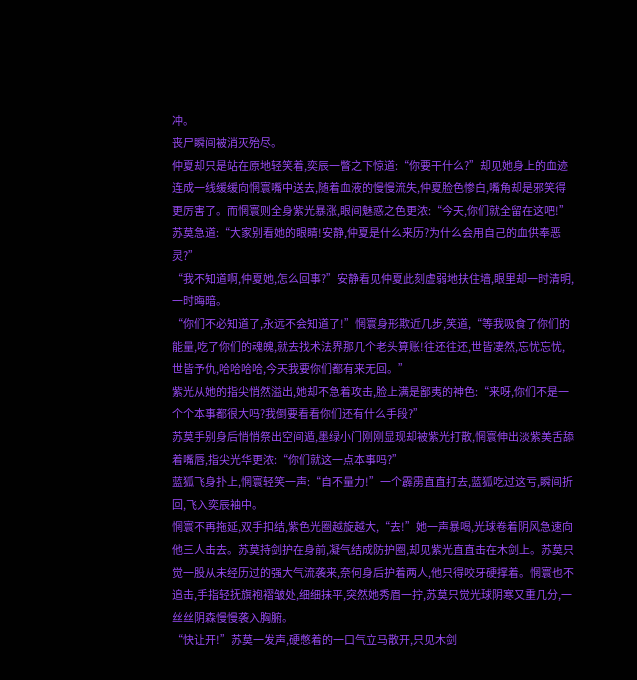冲。
丧尸瞬间被消灭殆尽。
仲夏却只是站在原地轻笑着,奕辰一瞥之下惊道:“你要干什么?”却见她身上的血迹连成一线缓缓向惘寰嘴中送去,随着血液的慢慢流失,仲夏脸色惨白,嘴角却是邪笑得更厉害了。而惘寰则全身紫光暴涨,眼间魅惑之色更浓:“今天,你们就全留在这吧!”
苏莫急道:“大家别看她的眼睛!安静,仲夏是什么来历?为什么会用自己的血供奉恶灵?”
“我不知道啊,仲夏她,怎么回事?”安静看见仲夏此刻虚弱地扶住墙,眼里却一时清明,一时晦暗。
“你们不必知道了,永远不会知道了!”惘寰身形欺近几步,笑道,“等我吸食了你们的能量,吃了你们的魂魄,就去找术法界那几个老头算账!往还往还,世皆凄然,忘忧忘忧,世皆予仇,哈哈哈哈,今天我要你们都有来无回。”
紫光从她的指尖悄然溢出,她却不急着攻击,脸上满是鄙夷的神色:“来呀,你们不是一个个本事都很大吗?我倒要看看你们还有什么手段?”
苏莫手别身后悄悄祭出空间遁,墨绿小门刚刚显现却被紫光打散,惘寰伸出淡紫美舌舔着嘴唇,指尖光华更浓:“你们就这一点本事吗?”
蓝狐飞身扑上,惘寰轻笑一声:“自不量力!”一个霹雳直直打去,蓝狐吃过这亏,瞬间折回,飞入奕辰袖中。
惘寰不再拖延,双手扣结,紫色光圈越旋越大,“去!”她一声暴喝,光球卷着阴风急速向他三人击去。苏莫持剑护在身前,凝气结成防护圈,却见紫光直直击在木剑上。苏莫只觉一股从未经历过的强大气流袭来,奈何身后护着两人,他只得咬牙硬撑着。惘寰也不追击,手指轻抚旗袍褶皱处,细细抹平,突然她秀眉一拧,苏莫只觉光球阴寒又重几分,一丝丝阴森慢慢袭入胸腑。
“快让开!”苏莫一发声,硬憋着的一口气立马散开,只见木剑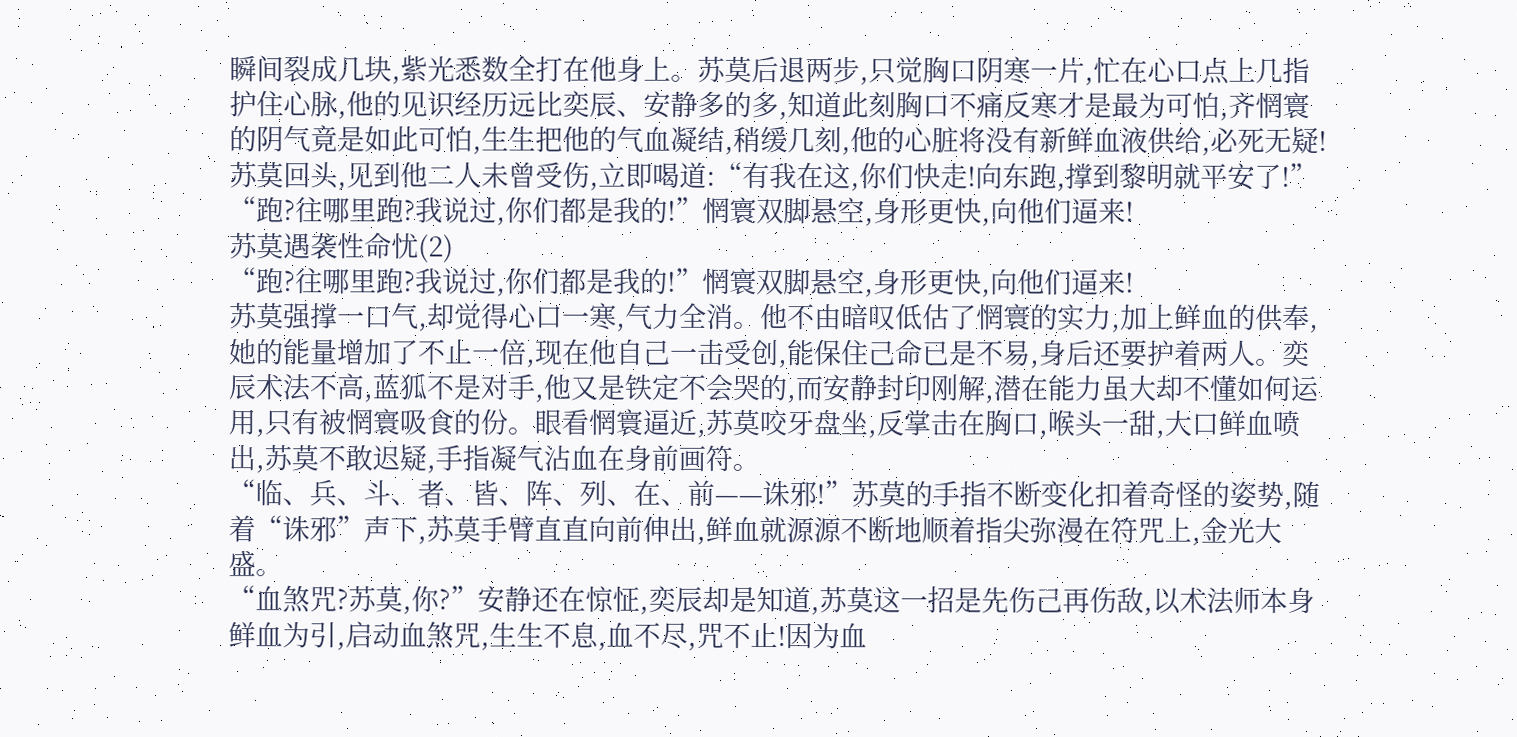瞬间裂成几块,紫光悉数全打在他身上。苏莫后退两步,只觉胸口阴寒一片,忙在心口点上几指护住心脉,他的见识经历远比奕辰、安静多的多,知道此刻胸口不痛反寒才是最为可怕,齐惘寰的阴气竟是如此可怕,生生把他的气血凝结,稍缓几刻,他的心脏将没有新鲜血液供给,必死无疑!
苏莫回头,见到他二人未曾受伤,立即喝道:“有我在这,你们快走!向东跑,撑到黎明就平安了!”
“跑?往哪里跑?我说过,你们都是我的!”惘寰双脚悬空,身形更快,向他们逼来!
苏莫遇袭性命忧(2)
“跑?往哪里跑?我说过,你们都是我的!”惘寰双脚悬空,身形更快,向他们逼来!
苏莫强撑一口气,却觉得心口一寒,气力全消。他不由暗叹低估了惘寰的实力,加上鲜血的供奉,她的能量增加了不止一倍,现在他自己一击受创,能保住己命已是不易,身后还要护着两人。奕辰术法不高,蓝狐不是对手,他又是铁定不会哭的,而安静封印刚解,潜在能力虽大却不懂如何运用,只有被惘寰吸食的份。眼看惘寰逼近,苏莫咬牙盘坐,反掌击在胸口,喉头一甜,大口鲜血喷出,苏莫不敢迟疑,手指凝气沾血在身前画符。
“临、兵、斗、者、皆、阵、列、在、前——诛邪!”苏莫的手指不断变化扣着奇怪的姿势,随着“诛邪”声下,苏莫手臂直直向前伸出,鲜血就源源不断地顺着指尖弥漫在符咒上,金光大盛。
“血煞咒?苏莫,你?”安静还在惊怔,奕辰却是知道,苏莫这一招是先伤己再伤敌,以术法师本身鲜血为引,启动血煞咒,生生不息,血不尽,咒不止!因为血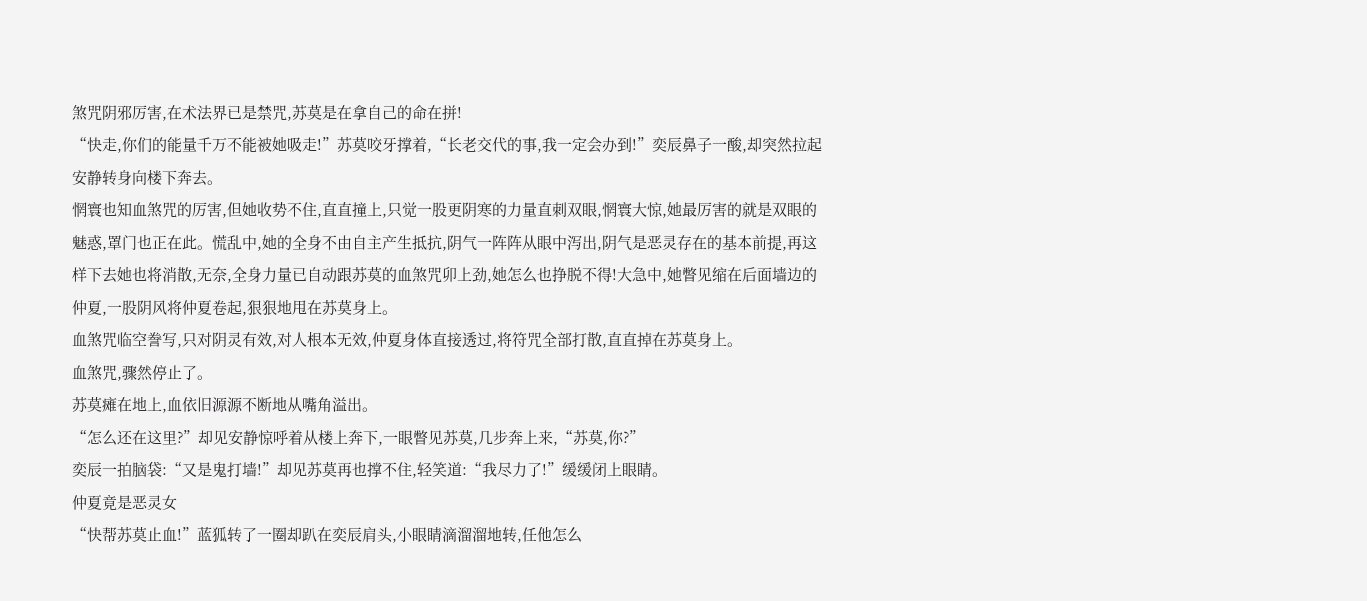煞咒阴邪厉害,在术法界已是禁咒,苏莫是在拿自己的命在拼!
“快走,你们的能量千万不能被她吸走!”苏莫咬牙撑着,“长老交代的事,我一定会办到!”奕辰鼻子一酸,却突然拉起安静转身向楼下奔去。
惘寰也知血煞咒的厉害,但她收势不住,直直撞上,只觉一股更阴寒的力量直刺双眼,惘寰大惊,她最厉害的就是双眼的魅惑,罩门也正在此。慌乱中,她的全身不由自主产生抵抗,阴气一阵阵从眼中泻出,阴气是恶灵存在的基本前提,再这样下去她也将消散,无奈,全身力量已自动跟苏莫的血煞咒卯上劲,她怎么也挣脱不得!大急中,她瞥见缩在后面墙边的仲夏,一股阴风将仲夏卷起,狠狠地甩在苏莫身上。
血煞咒临空誊写,只对阴灵有效,对人根本无效,仲夏身体直接透过,将符咒全部打散,直直掉在苏莫身上。
血煞咒,骤然停止了。
苏莫瘫在地上,血依旧源源不断地从嘴角溢出。
“怎么还在这里?”却见安静惊呼着从楼上奔下,一眼瞥见苏莫,几步奔上来,“苏莫,你?”
奕辰一拍脑袋:“又是鬼打墙!”却见苏莫再也撑不住,轻笑道:“我尽力了!”缓缓闭上眼睛。
仲夏竟是恶灵女
“快帮苏莫止血!”蓝狐转了一圈却趴在奕辰肩头,小眼睛滴溜溜地转,任他怎么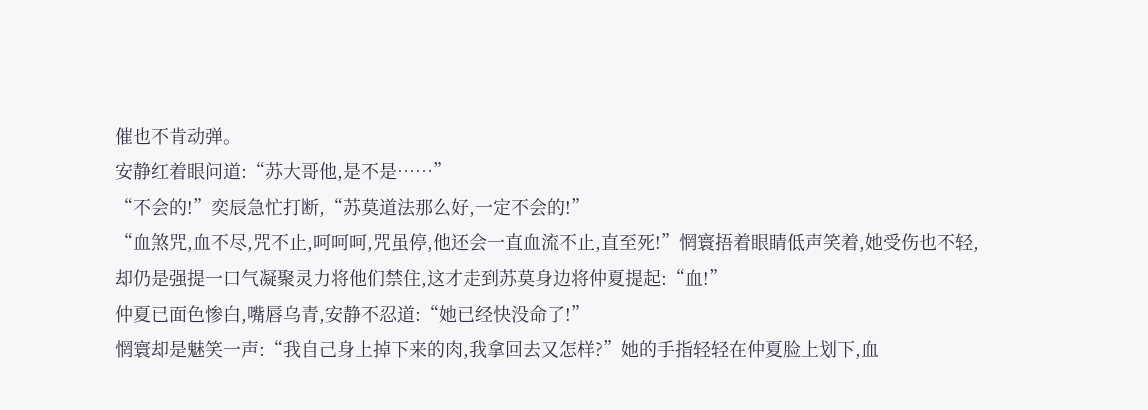催也不肯动弹。
安静红着眼问道:“苏大哥他,是不是……”
“不会的!”奕辰急忙打断,“苏莫道法那么好,一定不会的!”
“血煞咒,血不尽,咒不止,呵呵呵,咒虽停,他还会一直血流不止,直至死!”惘寰捂着眼睛低声笑着,她受伤也不轻,却仍是强提一口气凝聚灵力将他们禁住,这才走到苏莫身边将仲夏提起:“血!”
仲夏已面色惨白,嘴唇乌青,安静不忍道:“她已经快没命了!”
惘寰却是魅笑一声:“我自己身上掉下来的肉,我拿回去又怎样?”她的手指轻轻在仲夏脸上划下,血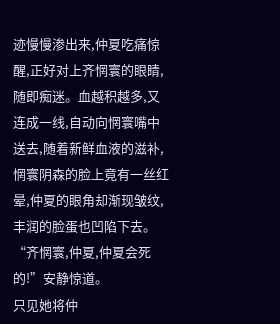迹慢慢渗出来,仲夏吃痛惊醒,正好对上齐惘寰的眼睛,随即痴迷。血越积越多,又连成一线,自动向惘寰嘴中送去,随着新鲜血液的滋补,惘寰阴森的脸上竟有一丝红晕,仲夏的眼角却渐现皱纹,丰润的脸蛋也凹陷下去。
“齐惘寰,仲夏,仲夏会死的!”安静惊道。
只见她将仲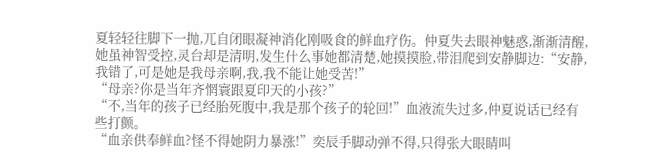夏轻轻往脚下一抛,兀自闭眼凝神消化刚吸食的鲜血疗伤。仲夏失去眼神魅惑,渐渐清醒,她虽神智受控,灵台却是清明,发生什么事她都清楚,她摸摸脸,带泪爬到安静脚边:“安静,我错了,可是她是我母亲啊,我,我不能让她受苦!”
“母亲?你是当年齐惘寰跟夏印天的小孩?”
“不,当年的孩子已经胎死腹中,我是那个孩子的轮回!”血液流失过多,仲夏说话已经有些打颤。
“血亲供奉鲜血?怪不得她阴力暴涨!”奕辰手脚动弹不得,只得张大眼睛叫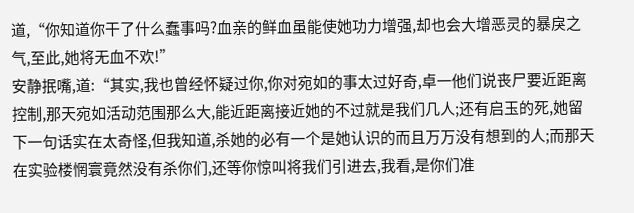道,“你知道你干了什么蠢事吗?血亲的鲜血虽能使她功力增强,却也会大增恶灵的暴戾之气,至此,她将无血不欢!”
安静抿嘴,道:“其实,我也曾经怀疑过你,你对宛如的事太过好奇,卓一他们说丧尸要近距离控制,那天宛如活动范围那么大,能近距离接近她的不过就是我们几人;还有启玉的死,她留下一句话实在太奇怪,但我知道,杀她的必有一个是她认识的而且万万没有想到的人;而那天在实验楼惘寰竟然没有杀你们,还等你惊叫将我们引进去,我看,是你们准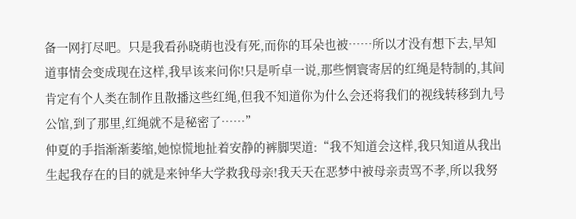备一网打尽吧。只是我看孙晓萌也没有死,而你的耳朵也被……所以才没有想下去,早知道事情会变成现在这样,我早该来问你!只是听卓一说,那些惘寰寄居的红绳是特制的,其间肯定有个人类在制作且散播这些红绳,但我不知道你为什么会还将我们的视线转移到九号公馆,到了那里,红绳就不是秘密了……”
仲夏的手指渐渐萎缩,她惊慌地扯着安静的裤脚哭道:“我不知道会这样,我只知道从我出生起我存在的目的就是来钟华大学救我母亲!我天天在恶梦中被母亲责骂不孝,所以我努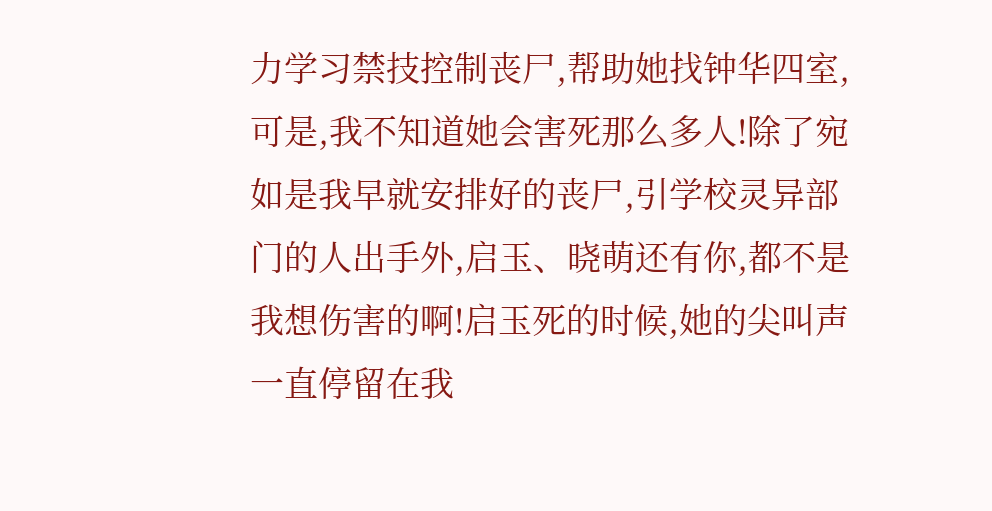力学习禁技控制丧尸,帮助她找钟华四室,可是,我不知道她会害死那么多人!除了宛如是我早就安排好的丧尸,引学校灵异部门的人出手外,启玉、晓萌还有你,都不是我想伤害的啊!启玉死的时候,她的尖叫声一直停留在我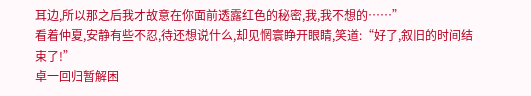耳边,所以那之后我才故意在你面前透露红色的秘密,我,我不想的……”
看着仲夏,安静有些不忍,待还想说什么,却见惘寰睁开眼睛,笑道:“好了,叙旧的时间结束了!”
卓一回归暂解困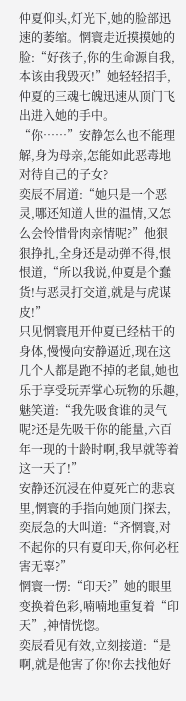仲夏仰头,灯光下,她的脸部迅速的萎缩。惘寰走近摸摸她的脸:“好孩子,你的生命源自我,本该由我毁灭!”她轻轻招手,仲夏的三魂七魄迅速从顶门飞出进入她的手中。
“你……”安静怎么也不能理解,身为母亲,怎能如此恶毒地对待自己的子女?
奕辰不屑道:“她只是一个恶灵,哪还知道人世的温情,又怎么会怜惜骨肉亲情呢?”他狠狠挣扎,全身还是动弹不得,恨恨道,“所以我说,仲夏是个蠢货!与恶灵打交道,就是与虎谋皮!”
只见惘寰甩开仲夏已经枯干的身体,慢慢向安静逼近,现在这几个人都是跑不掉的老鼠,她也乐于享受玩弄掌心玩物的乐趣,魅笑道:“我先吸食谁的灵气呢?还是先吸干你的能量,六百年一现的十龄时啊,我早就等着这一天了!”
安静还沉浸在仲夏死亡的悲哀里,惘寰的手指向她顶门探去,奕辰急的大叫道:“齐惘寰,对不起你的只有夏印天,你何必枉害无辜?”
惘寰一愣:“印天?”她的眼里变换着色彩,喃喃地重复着“印天”,神情恍惚。
奕辰看见有效,立刻接道:“是啊,就是他害了你!你去找他好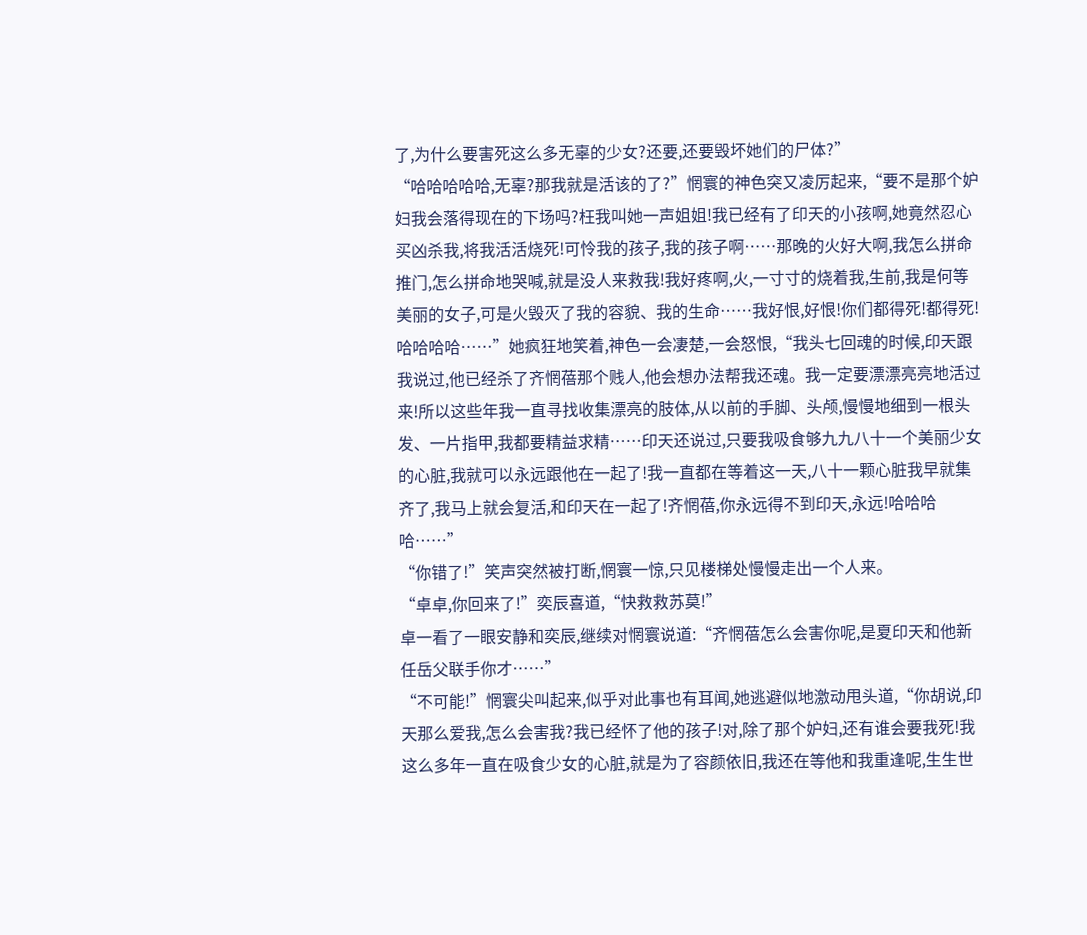了,为什么要害死这么多无辜的少女?还要,还要毁坏她们的尸体?”
“哈哈哈哈哈,无辜?那我就是活该的了?”惘寰的神色突又凌厉起来,“要不是那个妒妇我会落得现在的下场吗?枉我叫她一声姐姐!我已经有了印天的小孩啊,她竟然忍心买凶杀我,将我活活烧死!可怜我的孩子,我的孩子啊……那晚的火好大啊,我怎么拼命推门,怎么拼命地哭喊,就是没人来救我!我好疼啊,火,一寸寸的烧着我,生前,我是何等美丽的女子,可是火毁灭了我的容貌、我的生命……我好恨,好恨!你们都得死!都得死!哈哈哈哈……”她疯狂地笑着,神色一会凄楚,一会怒恨,“我头七回魂的时候,印天跟我说过,他已经杀了齐惘蓓那个贱人,他会想办法帮我还魂。我一定要漂漂亮亮地活过来!所以这些年我一直寻找收集漂亮的肢体,从以前的手脚、头颅,慢慢地细到一根头发、一片指甲,我都要精益求精……印天还说过,只要我吸食够九九八十一个美丽少女的心脏,我就可以永远跟他在一起了!我一直都在等着这一天,八十一颗心脏我早就集齐了,我马上就会复活,和印天在一起了!齐惘蓓,你永远得不到印天,永远!哈哈哈哈……”
“你错了!”笑声突然被打断,惘寰一惊,只见楼梯处慢慢走出一个人来。
“卓卓,你回来了!”奕辰喜道,“快救救苏莫!”
卓一看了一眼安静和奕辰,继续对惘寰说道:“齐惘蓓怎么会害你呢,是夏印天和他新任岳父联手你才……”
“不可能!”惘寰尖叫起来,似乎对此事也有耳闻,她逃避似地激动甩头道,“你胡说,印天那么爱我,怎么会害我?我已经怀了他的孩子!对,除了那个妒妇,还有谁会要我死!我这么多年一直在吸食少女的心脏,就是为了容颜依旧,我还在等他和我重逢呢,生生世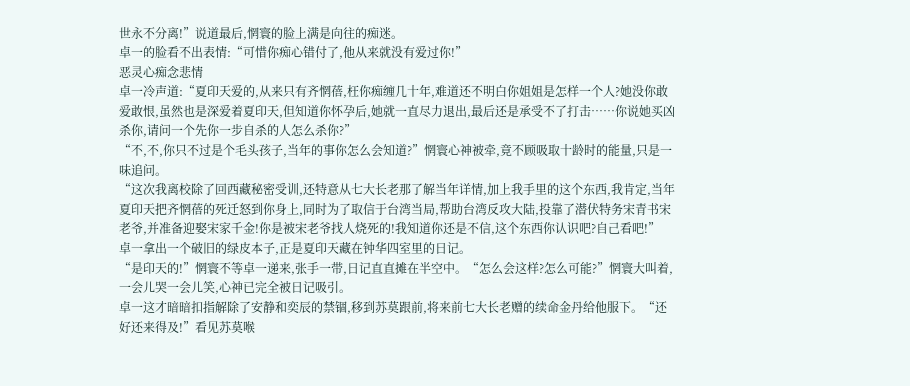世永不分离!”说道最后,惘寰的脸上满是向往的痴迷。
卓一的脸看不出表情:“可惜你痴心错付了,他从来就没有爱过你!”
恶灵心痴念悲情
卓一冷声道:“夏印天爱的,从来只有齐惘蓓,枉你痴缠几十年,难道还不明白你姐姐是怎样一个人?她没你敢爱敢恨,虽然也是深爱着夏印天,但知道你怀孕后,她就一直尽力退出,最后还是承受不了打击……你说她买凶杀你,请问一个先你一步自杀的人怎么杀你?”
“不,不,你只不过是个毛头孩子,当年的事你怎么会知道?”惘寰心神被牵,竟不顾吸取十龄时的能量,只是一味追问。
“这次我离校除了回西藏秘密受训,还特意从七大长老那了解当年详情,加上我手里的这个东西,我肯定,当年夏印天把齐惘蓓的死迁怒到你身上,同时为了取信于台湾当局,帮助台湾反攻大陆,投靠了潜伏特务宋青书宋老爷,并准备迎娶宋家千金!你是被宋老爷找人烧死的!我知道你还是不信,这个东西你认识吧?自己看吧!”
卓一拿出一个破旧的绿皮本子,正是夏印天藏在钟华四室里的日记。
“是印天的!”惘寰不等卓一递来,张手一带,日记直直摊在半空中。“怎么会这样?怎么可能?”惘寰大叫着,一会儿哭一会儿笑,心神已完全被日记吸引。
卓一这才暗暗扣指解除了安静和奕辰的禁锢,移到苏莫跟前,将来前七大长老赠的续命金丹给他服下。“还好还来得及!”看见苏莫喉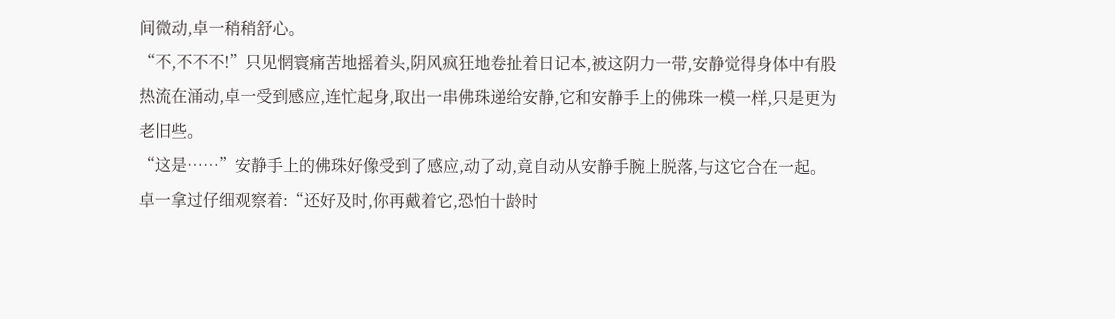间微动,卓一稍稍舒心。
“不,不不不!”只见惘寰痛苦地摇着头,阴风疯狂地卷扯着日记本,被这阴力一带,安静觉得身体中有股热流在涌动,卓一受到感应,连忙起身,取出一串佛珠递给安静,它和安静手上的佛珠一模一样,只是更为老旧些。
“这是……”安静手上的佛珠好像受到了感应,动了动,竟自动从安静手腕上脱落,与这它合在一起。
卓一拿过仔细观察着:“还好及时,你再戴着它,恐怕十龄时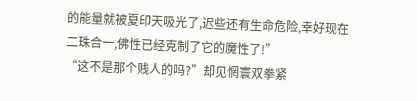的能量就被夏印天吸光了,迟些还有生命危险,幸好现在二珠合一,佛性已经克制了它的魔性了!”
“这不是那个贱人的吗?”却见惘寰双拳紧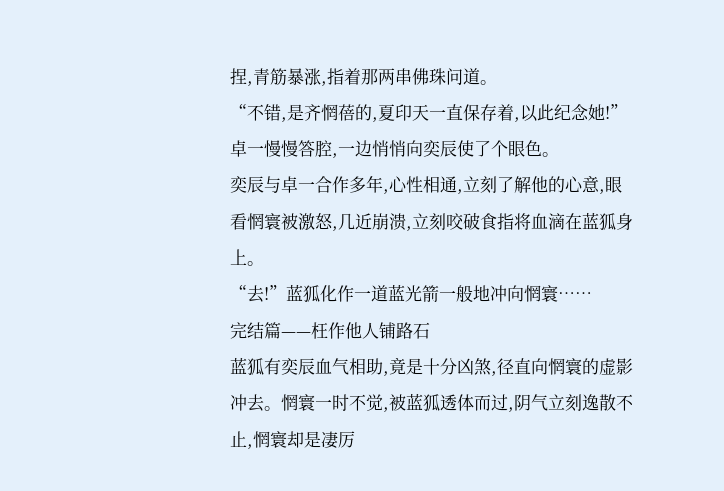捏,青筋暴涨,指着那两串佛珠问道。
“不错,是齐惘蓓的,夏印天一直保存着,以此纪念她!”卓一慢慢答腔,一边悄悄向奕辰使了个眼色。
奕辰与卓一合作多年,心性相通,立刻了解他的心意,眼看惘寰被激怒,几近崩溃,立刻咬破食指将血滴在蓝狐身上。
“去!”蓝狐化作一道蓝光箭一般地冲向惘寰……
完结篇——枉作他人铺路石
蓝狐有奕辰血气相助,竟是十分凶煞,径直向惘寰的虚影冲去。惘寰一时不觉,被蓝狐透体而过,阴气立刻逸散不止,惘寰却是凄厉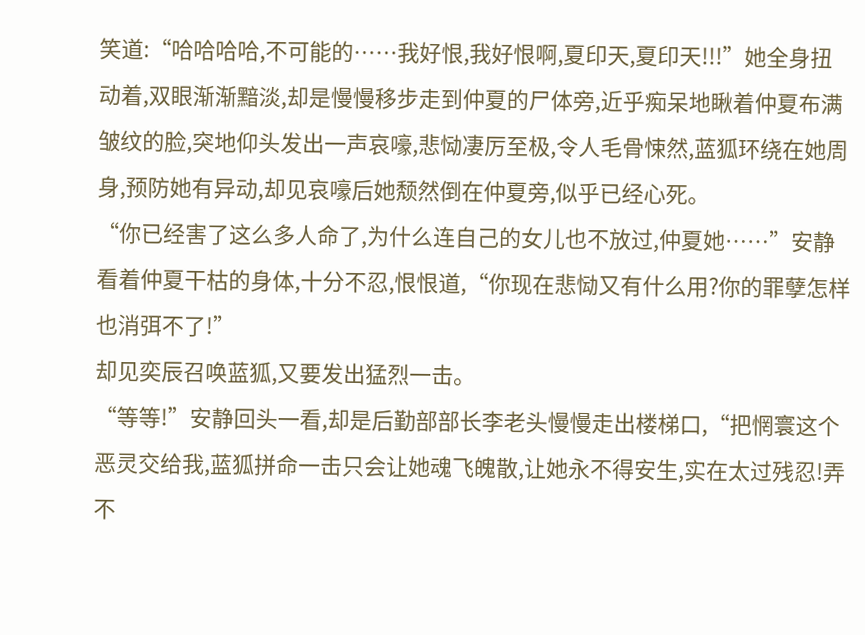笑道:“哈哈哈哈,不可能的……我好恨,我好恨啊,夏印天,夏印天!!!”她全身扭动着,双眼渐渐黯淡,却是慢慢移步走到仲夏的尸体旁,近乎痴呆地瞅着仲夏布满皱纹的脸,突地仰头发出一声哀嚎,悲恸凄厉至极,令人毛骨悚然,蓝狐环绕在她周身,预防她有异动,却见哀嚎后她颓然倒在仲夏旁,似乎已经心死。
“你已经害了这么多人命了,为什么连自己的女儿也不放过,仲夏她……”安静看着仲夏干枯的身体,十分不忍,恨恨道,“你现在悲恸又有什么用?你的罪孽怎样也消弭不了!”
却见奕辰召唤蓝狐,又要发出猛烈一击。
“等等!”安静回头一看,却是后勤部部长李老头慢慢走出楼梯口,“把惘寰这个恶灵交给我,蓝狐拼命一击只会让她魂飞魄散,让她永不得安生,实在太过残忍!弄不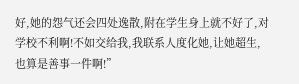好,她的怨气还会四处逸散,附在学生身上就不好了,对学校不利啊!不如交给我,我联系人度化她,让她超生,也算是善事一件啊!”